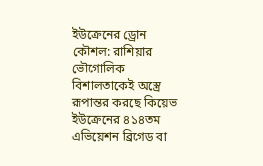ইউক্রেনের ড্রোন কৌশল: রাশিয়ার ভৌগোলিক বিশালতাকেই অস্ত্রে রূপান্তর করছে কিয়েভ
ইউক্রেনের ৪১৪তম এভিয়েশন ব্রিগেড বা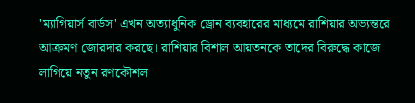'ম্যাগিয়ার্স বার্ডস' এখন অত্যাধুনিক ড্রোন ব্যবহারের মাধ্যমে রাশিয়ার অভ্যন্তরে আক্রমণ জোরদার করছে। রাশিয়ার বিশাল আয়তনকে তাদের বিরুদ্ধে কাজে লাগিয়ে নতুন রণকৌশল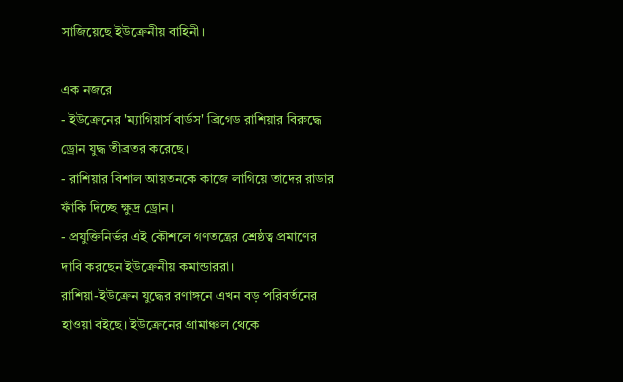সাজিয়েছে ইউক্রেনীয় বাহিনী।

এক নজরে
- ইউক্রেনের 'ম্যাগিয়ার্স বার্ডস' ব্রিগেড রাশিয়ার বিরুদ্ধে ড্রোন যুদ্ধ তীব্রতর করেছে।
- রাশিয়ার বিশাল আয়তনকে কাজে লাগিয়ে তাদের রাডার ফাঁকি দিচ্ছে ক্ষুদ্র ড্রোন।
- প্রযুক্তিনির্ভর এই কৌশলে গণতন্ত্রের শ্রেষ্ঠত্ব প্রমাণের দাবি করছেন ইউক্রেনীয় কমান্ডাররা।
রাশিয়া-ইউক্রেন যুদ্ধের রণাঙ্গনে এখন বড় পরিবর্তনের হাওয়া বইছে। ইউক্রেনের গ্রামাঞ্চল থেকে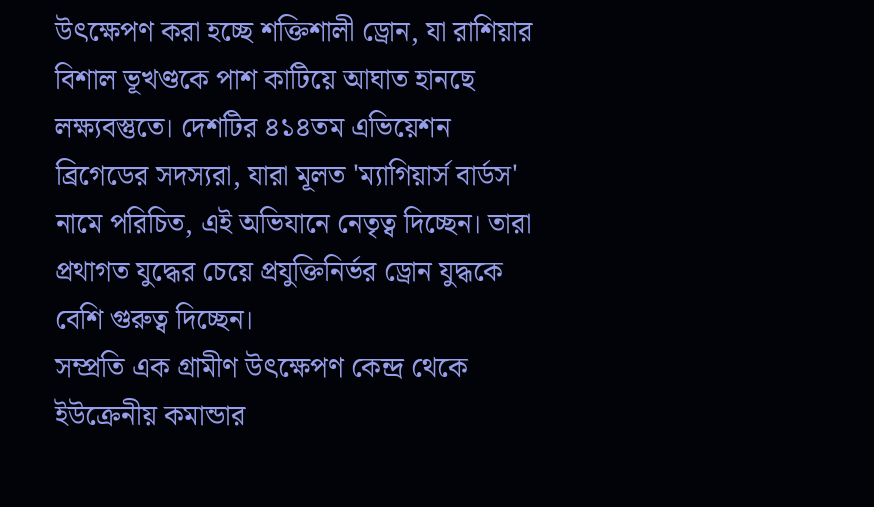উৎক্ষেপণ করা হচ্ছে শক্তিশালী ড্রোন, যা রাশিয়ার বিশাল ভূখণ্ডকে পাশ কাটিয়ে আঘাত হানছে লক্ষ্যবস্তুতে। দেশটির ৪১৪তম এভিয়েশন ব্রিগেডের সদস্যরা, যারা মূলত 'ম্যাগিয়ার্স বার্ডস' নামে পরিচিত, এই অভিযানে নেতৃত্ব দিচ্ছেন। তারা প্রথাগত যুদ্ধের চেয়ে প্রযুক্তিনির্ভর ড্রোন যুদ্ধকে বেশি গুরুত্ব দিচ্ছেন।
সম্প্রতি এক গ্রামীণ উৎক্ষেপণ কেন্দ্র থেকে ইউক্রেনীয় কমান্ডার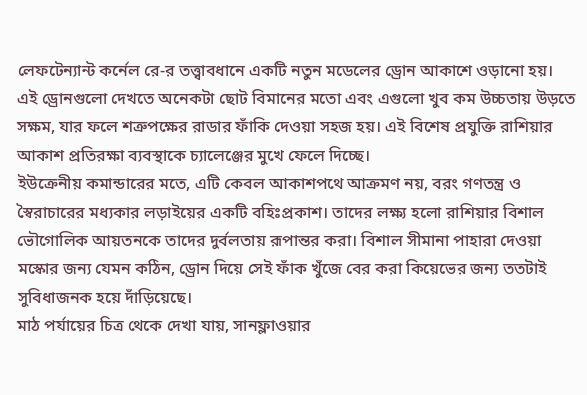লেফটেন্যান্ট কর্নেল রে-র তত্ত্বাবধানে একটি নতুন মডেলের ড্রোন আকাশে ওড়ানো হয়। এই ড্রোনগুলো দেখতে অনেকটা ছোট বিমানের মতো এবং এগুলো খুব কম উচ্চতায় উড়তে সক্ষম, যার ফলে শত্রুপক্ষের রাডার ফাঁকি দেওয়া সহজ হয়। এই বিশেষ প্রযুক্তি রাশিয়ার আকাশ প্রতিরক্ষা ব্যবস্থাকে চ্যালেঞ্জের মুখে ফেলে দিচ্ছে।
ইউক্রেনীয় কমান্ডারের মতে, এটি কেবল আকাশপথে আক্রমণ নয়, বরং গণতন্ত্র ও স্বৈরাচারের মধ্যকার লড়াইয়ের একটি বহিঃপ্রকাশ। তাদের লক্ষ্য হলো রাশিয়ার বিশাল ভৌগোলিক আয়তনকে তাদের দুর্বলতায় রূপান্তর করা। বিশাল সীমানা পাহারা দেওয়া মস্কোর জন্য যেমন কঠিন, ড্রোন দিয়ে সেই ফাঁক খুঁজে বের করা কিয়েভের জন্য ততটাই সুবিধাজনক হয়ে দাঁড়িয়েছে।
মাঠ পর্যায়ের চিত্র থেকে দেখা যায়, সানফ্লাওয়ার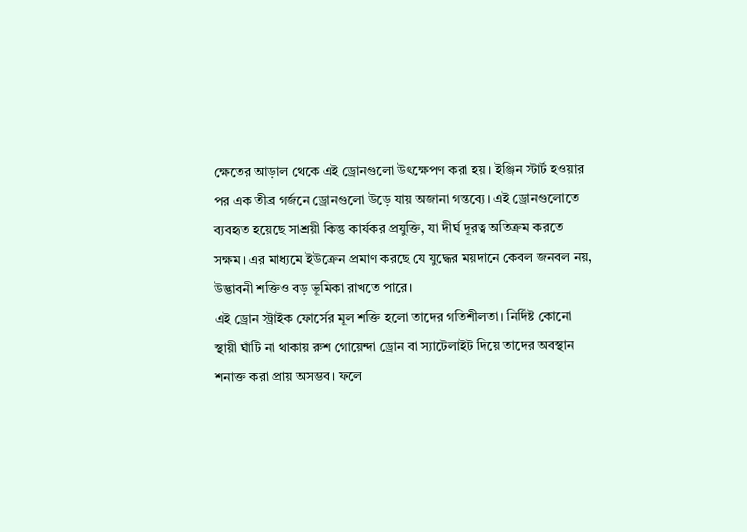ক্ষেতের আড়াল থেকে এই ড্রোনগুলো উৎক্ষেপণ করা হয়। ইঞ্জিন স্টার্ট হওয়ার পর এক তীব্র গর্জনে ড্রোনগুলো উড়ে যায় অজানা গন্তব্যে। এই ড্রোনগুলোতে ব্যবহৃত হয়েছে সাশ্রয়ী কিন্তু কার্যকর প্রযুক্তি, যা দীর্ঘ দূরত্ব অতিক্রম করতে সক্ষম। এর মাধ্যমে ইউক্রেন প্রমাণ করছে যে যুদ্ধের ময়দানে কেবল জনবল নয়, উদ্ভাবনী শক্তিও বড় ভূমিকা রাখতে পারে।
এই ড্রোন স্ট্রাইক ফোর্সের মূল শক্তি হলো তাদের গতিশীলতা। নির্দিষ্ট কোনো স্থায়ী ঘাঁটি না থাকায় রুশ গোয়েন্দা ড্রোন বা স্যাটেলাইট দিয়ে তাদের অবস্থান শনাক্ত করা প্রায় অসম্ভব। ফলে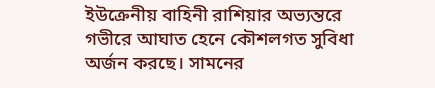ইউক্রেনীয় বাহিনী রাশিয়ার অভ্যন্তরে গভীরে আঘাত হেনে কৌশলগত সুবিধা অর্জন করছে। সামনের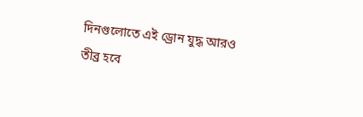দিনগুলোতে এই ড্রোন যুদ্ধ আরও তীব্র হবে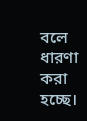বলে ধারণা করা হচ্ছে।